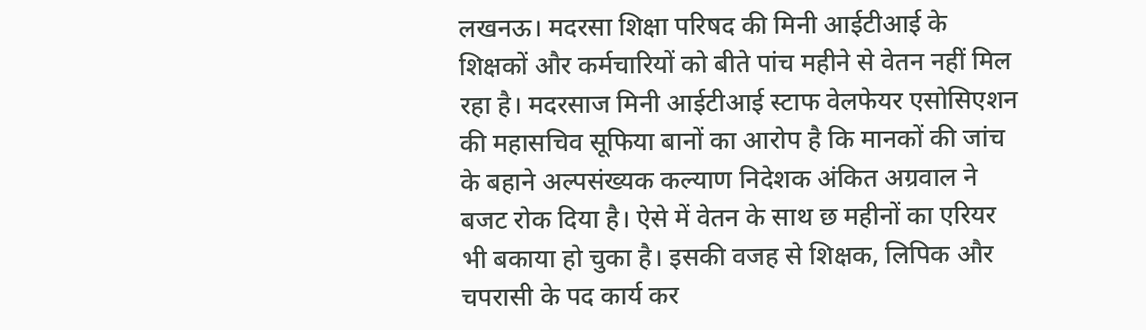लखनऊ। मदरसा शिक्षा परिषद की मिनी आईटीआई के शिक्षकों और कर्मचारियों को बीते पांच महीने से वेतन नहीं मिल रहा है। मदरसाज मिनी आईटीआई स्टाफ वेलफेयर एसोसिएशन की महासचिव सूफिया बानों का आरोप है कि मानकों की जांच के बहाने अल्पसंख्यक कल्याण निदेशक अंकित अग्रवाल ने बजट रोक दिया है। ऐसे में वेतन के साथ छ महीनों का एरियर भी बकाया हो चुका है। इसकी वजह से शिक्षक, लिपिक और चपरासी के पद कार्य कर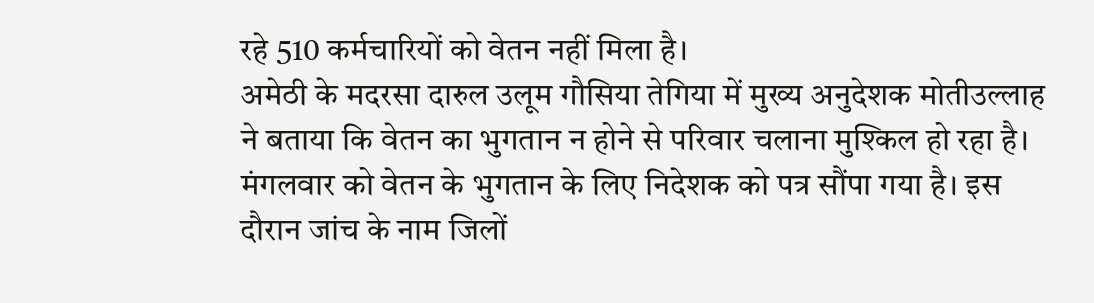रहे 510 कर्मचारियों को वेतन नहीं मिला है।
अमेठी के मदरसा दारुल उलूम गौसिया तेगिया में मुख्य अनुदेशक मोतीउल्लाह ने बताया कि वेतन का भुगतान न होने से परिवार चलाना मुश्किल हो रहा है। मंगलवार को वेतन के भुगतान के लिए निदेशक को पत्र सौंपा गया है। इस दौरान जांच के नाम जिलों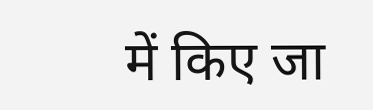में किए जा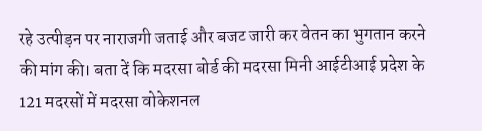रहे उत्पीड़न पर नाराजगी जताई और बजट जारी कर वेतन का भुगतान करने की मांग की। बता दें कि मदरसा बोर्ड की मदरसा मिनी आईटीआई प्रदेश के 121 मदरसों में मदरसा वोकेशनल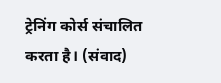ट्रेनिंग कोर्स संचालित करता है। (संवाद)